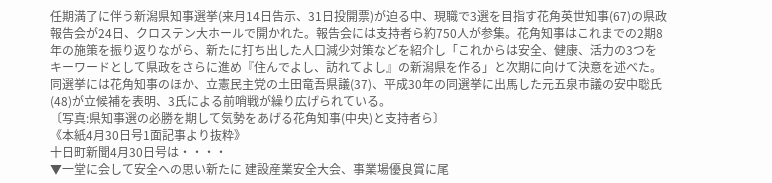任期満了に伴う新潟県知事選挙(来月14日告示、31日投開票)が迫る中、現職で3選を目指す花角英世知事(67)の県政報告会が24日、クロステン大ホールで開かれた。報告会には支持者ら約750人が参集。花角知事はこれまでの2期8年の施策を振り返りながら、新たに打ち出した人口減少対策などを紹介し「これからは安全、健康、活力の3つをキーワードとして県政をさらに進め『住んでよし、訪れてよし』の新潟県を作る」と次期に向けて決意を述べた。同選挙には花角知事のほか、立憲民主党の土田竜吾県議(37)、平成30年の同選挙に出馬した元五泉市議の安中聡氏(48)が立候補を表明、3氏による前哨戦が繰り広げられている。
〔写真:県知事選の必勝を期して気勢をあげる花角知事(中央)と支持者ら〕
《本紙4月30日号1面記事より抜粋》
十日町新聞4月30日号は・・・・
▼一堂に会して安全への思い新たに 建設産業安全大会、事業場優良賞に尾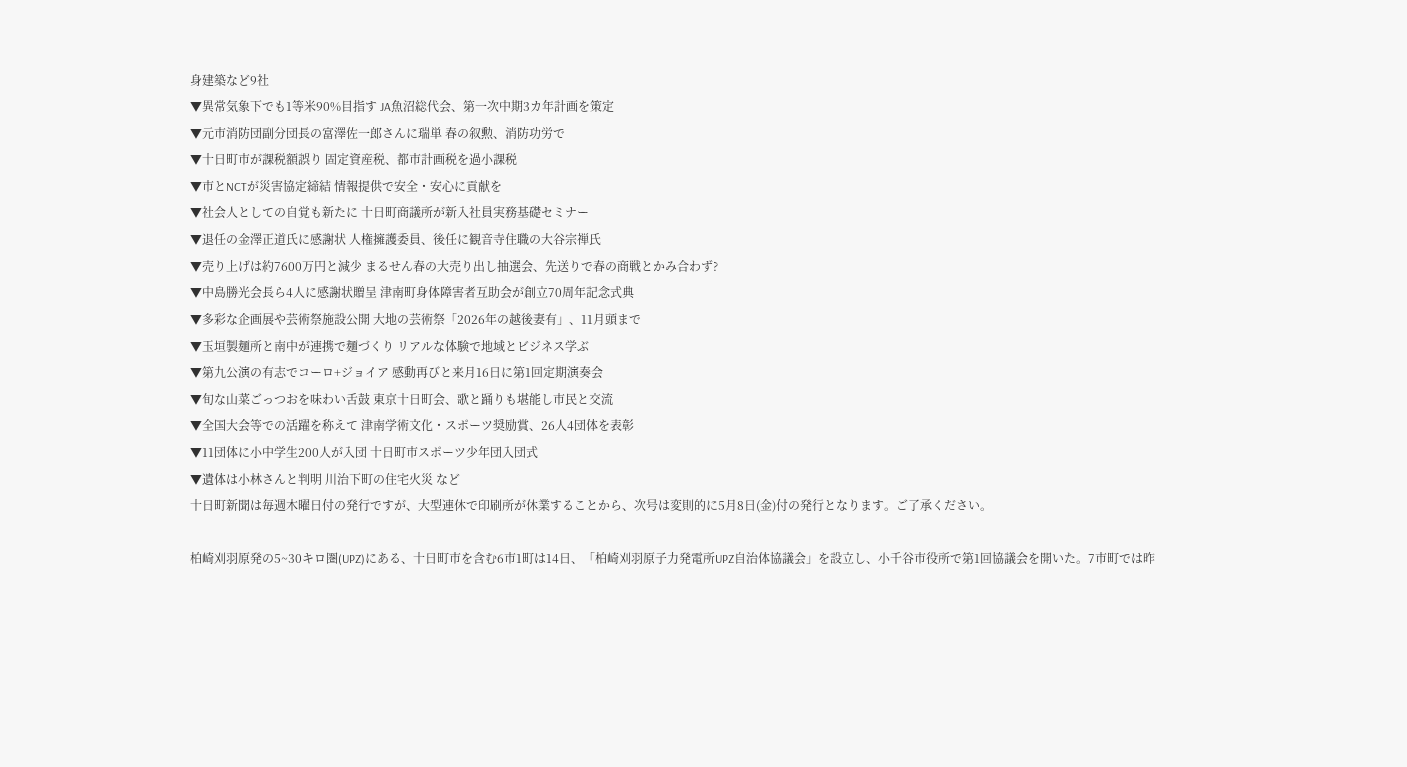身建築など9社
▼異常気象下でも1等米90%目指す JA魚沼総代会、第一次中期3カ年計画を策定
▼元市消防団副分団長の富澤佐一郎さんに瑞単 春の叙勲、消防功労で
▼十日町市が課税額誤り 固定資産税、都市計画税を過小課税
▼市とNCTが災害協定締結 情報提供で安全・安心に貢献を
▼社会人としての自覚も新たに 十日町商議所が新入社員実務基礎セミナー
▼退任の金澤正道氏に感謝状 人権擁護委員、後任に観音寺住職の大谷宗禅氏
▼売り上げは約7600万円と減少 まるせん春の大売り出し抽選会、先送りで春の商戦とかみ合わず?
▼中島勝光会長ら4人に感謝状贈呈 津南町身体障害者互助会が創立70周年記念式典
▼多彩な企画展や芸術祭施設公開 大地の芸術祭「2026年の越後妻有」、11月頭まで
▼玉垣製麺所と南中が連携で麺づくり リアルな体験で地域とビジネス学ぶ
▼第九公演の有志でコーロ+ジョイア 感動再びと来月16日に第1回定期演奏会
▼旬な山菜ごっつおを味わい舌鼓 東京十日町会、歌と踊りも堪能し市民と交流
▼全国大会等での活躍を称えて 津南学術文化・スポーツ奨励賞、26人4団体を表彰
▼11団体に小中学生200人が入団 十日町市スポーツ少年団入団式
▼遺体は小林さんと判明 川治下町の住宅火災 など
十日町新聞は毎週木曜日付の発行ですが、大型連休で印刷所が休業することから、次号は変則的に5月8日(金)付の発行となります。ご了承ください。

柏崎刈羽原発の5~30キロ圏(UPZ)にある、十日町市を含む6市1町は14日、「柏崎刈羽原子力発電所UPZ自治体協議会」を設立し、小千谷市役所で第1回協議会を開いた。7市町では昨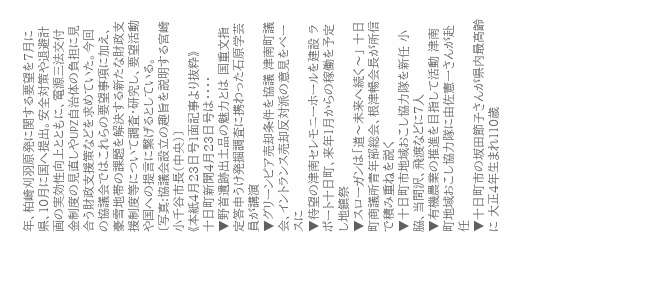年、柏崎刈羽原発に関する要望を7月に県、10月に国へ提出。安全対策や退避計画の実効性向上とともに、電源三法交付金制度の見直しやUPZ自治体の負担に見合う財政支援策などを求めていた。今回の協議会ではこれらの要望事項に加え、豪雪地帯の課題を解決する新たな財政支援制度等について調査・研究し、要望活動や国への提言に繋げるとしている。
〔写真:協議会設立の趣旨を説明する宮崎小千谷市長(中央)〕
《本紙4月23日号1面記事より抜粋》
十日町新聞4月23日号は・・・・
▼野首遺跡出土品の魅力とは 国重文指定答申うけ発掘調査に携わった石原学芸員が講演
▼グリーンピア売却条件を協議 津南町議会、イントランス売却反対派の意見をベースに
▼待望の津南セレモニーホールを建設 ラポート十日町、来年1月からの稼働を予定し地鎮祭
▼スローガンは「道〜未来へ続く〜」 十日町商議所青年部総会、根津暢会長が所信で積み重ねを説く
▼十日町市地域おこし協力隊を新任 小脇、当間沢、飛渡などに7人
▼有機農業の推進を目指して活動 津南町地域おこし協力隊に由佐憲一さんが赴任
▼十日町市の坂田節子さんが県内最高齢に 大正4年生まれ110歳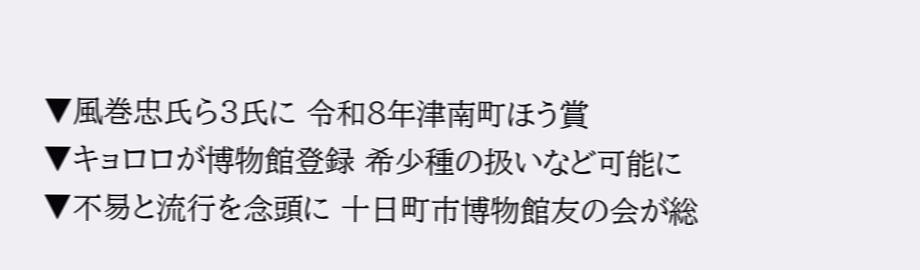▼風巻忠氏ら3氏に 令和8年津南町ほう賞
▼キョロロが博物館登録 希少種の扱いなど可能に
▼不易と流行を念頭に 十日町市博物館友の会が総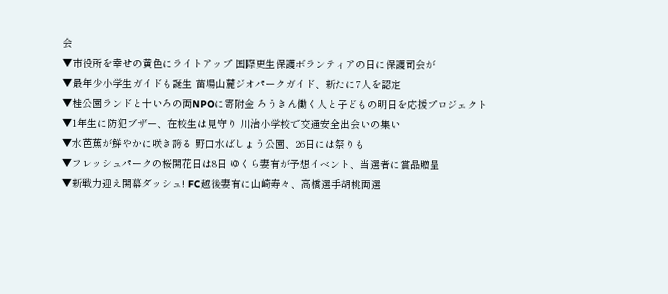会
▼市役所を幸せの黄色にライトアップ 国際更生保護ボランティアの日に保護司会が
▼最年少小学生ガイドも誕生 苗場山麓ジオパークガイド、新たに7人を認定
▼桂公園ランドと十いろの両NPOに寄附金 ろうきん働く人と子どもの明日を応援プロジェクト
▼1年生に防犯ブザー、在校生は見守り 川治小学校で交通安全出会いの集い
▼水芭蕉が鮮やかに咲き誇る 野口水ばしょう公園、26日には祭りも
▼フレッシュパークの桜開花日は8日 ゆくら妻有が予想イベント、当選者に賞品贈呈
▼新戦力迎え開幕ダッシュ! FC越後妻有に山崎寿々、高橋選手胡桃両選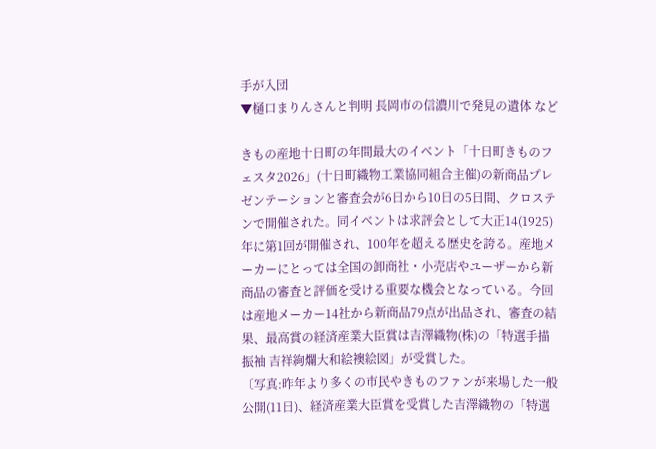手が入団
▼樋口まりんさんと判明 長岡市の信濃川で発見の遺体 など

きもの産地十日町の年間最大のイベント「十日町きものフェスタ2026」(十日町織物工業協同組合主催)の新商品プレゼンテーションと審査会が6日から10日の5日間、クロステンで開催された。同イベントは求評会として大正14(1925)年に第1回が開催され、100年を超える歴史を誇る。産地メーカーにとっては全国の卸商社・小売店やユーザーから新商品の審査と評価を受ける重要な機会となっている。今回は産地メーカー14社から新商品79点が出品され、審査の結果、最高賞の経済産業大臣賞は吉澤織物(株)の「特選手描振袖 吉祥絢爛大和絵襖絵図」が受賞した。
〔写真:昨年より多くの市民やきものファンが来場した一般公開(11日)、経済産業大臣賞を受賞した吉澤織物の「特選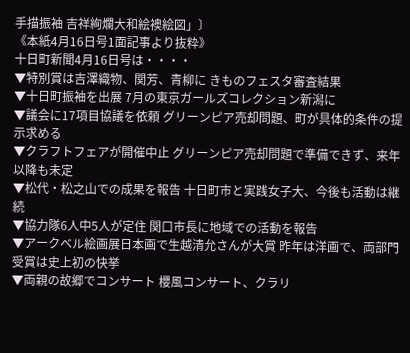手描振袖 吉祥絢爛大和絵襖絵図」〕
《本紙4月16日号1面記事より抜粋》
十日町新聞4月16日号は・・・・
▼特別賞は吉澤織物、関芳、青柳に きものフェスタ審査結果
▼十日町振袖を出展 7月の東京ガールズコレクション新潟に
▼議会に17項目協議を依頼 グリーンピア売却問題、町が具体的条件の提示求める
▼クラフトフェアが開催中止 グリーンピア売却問題で準備できず、来年以降も未定
▼松代・松之山での成果を報告 十日町市と実践女子大、今後も活動は継続
▼協力隊6人中5人が定住 関口市長に地域での活動を報告
▼アークベル絵画展日本画で生越清允さんが大賞 昨年は洋画で、両部門受賞は史上初の快挙
▼両親の故郷でコンサート 櫻風コンサート、クラリ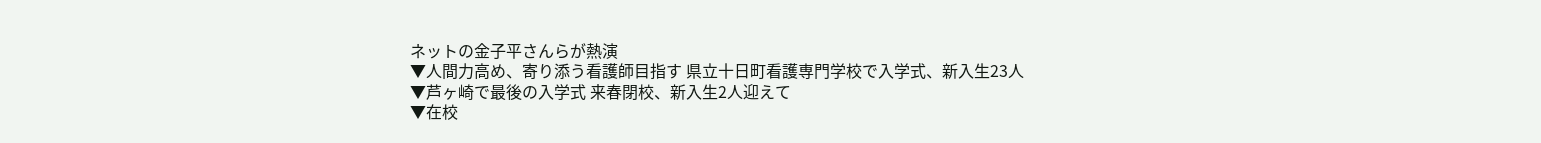ネットの金子平さんらが熱演
▼人間力高め、寄り添う看護師目指す 県立十日町看護専門学校で入学式、新入生23人
▼芦ヶ崎で最後の入学式 来春閉校、新入生2人迎えて
▼在校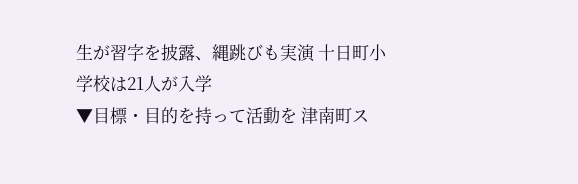生が習字を披露、縄跳びも実演 十日町小学校は21人が入学
▼目標・目的を持って活動を 津南町ス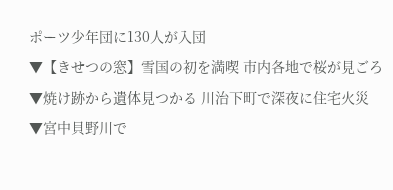ポーツ少年団に130人が入団
▼【きせつの窓】雪国の初を満喫 市内各地で桜が見ごろ
▼焼け跡から遺体見つかる 川治下町で深夜に住宅火災
▼宮中貝野川で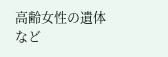高齢女性の遺体 など